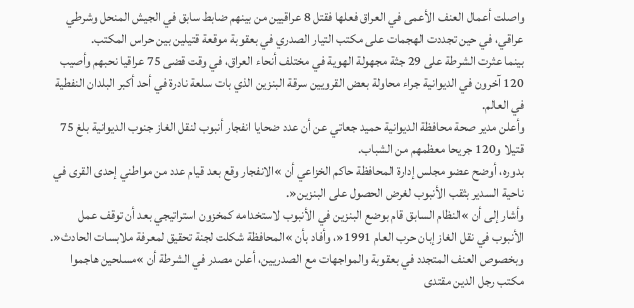واصلت أعمال العنف الأعمى في العراق فعلها فقتل 8 عراقيين من بينهم ضابط سابق في الجيش المنحل وشرطي عراقي، في حين تجددت الهجمات على مكتب التيار الصدري في بعقوبة موقعة قتيلين بين حراس المكتب.
بينما عثرت الشرطة على 29 جثة مجهولة الهوية في مختلف أنحاء العراق، في وقت قضى 75 عراقيا نحبهم وأصيب 120 آخرون في الديوانية جراء محاولة بعض القرويين سرقة البنزين الذي بات سلعة نادرة في أحد أكبر البلدان النفطية في العالم.
وأعلن مدير صحة محافظة الديوانية حميد جعاتي عن أن عدد ضحايا انفجار أنبوب لنقل الغاز جنوب الديوانية بلغ 75 قتيلا و120 جريحا معظمهم من الشباب.
بدوره، أوضح عضو مجلس إدارة المحافظة حاكم الخزاعي أن »الانفجار وقع بعد قيام عدد من مواطني إحدى القرى في ناحية السدير بثقب الأنبوب لغرض الحصول على البنزين«.
وأشار إلى أن »النظام السابق قام بوضع البنزين في الأنبوب لاستخدامه كمخزون استراتيجي بعد أن توقف عمل الأنبوب في نقل الغاز إبان حرب العام 1991«، وأفاد بأن »المحافظة شكلت لجنة تحقيق لمعرفة ملابسات الحادث«.
وبخصوص العنف المتجدد في بعقوبة والمواجهات مع الصدريين، أعلن مصدر في الشرطة أن »مسلحين هاجموا مكتب رجل الدين مقتدى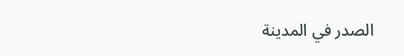الصدر في المدينة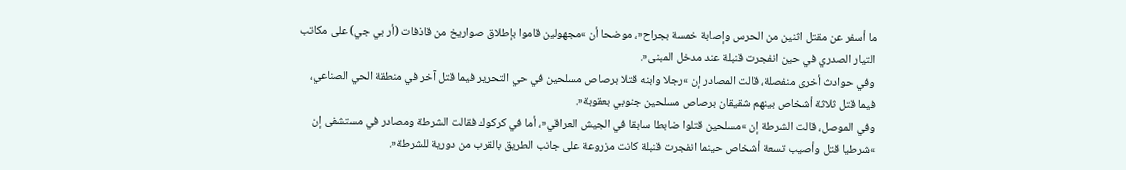ما أسفر عن مقتل اثنين من الحرس وإصابة خمسة بجراح«، موضحا أن »مجهولين قاموا بإطلاق صواريخ من قاذفات (أر بي جي) على مكاتب التيار الصدري في حين انفجرت قنبلة عند مدخل المبنى«.
وفي حوادث أخرى منفصلة، قالت المصادر إن »رجلا وابنه قتلا برصاص مسلحين في حي التحرير فيما قتل آخر في منطقة الحي الصناعي، فيما قتل ثلاثة أشخاص بينهم شقيقان برصاص مسلحين جنوبي بعقوبة«.
وفي الموصل، قالت الشرطة إن »مسلحين قتلوا ضابطا سابقا في الجيش العراقي«، أما في كركوك فقالت الشرطة ومصادر في مستشفى إن »شرطيا قتل وأصيب تسعة أشخاص حينما انفجرت قنبلة كانت مزروعة على جانب الطريق بالقرب من دورية للشرطة«.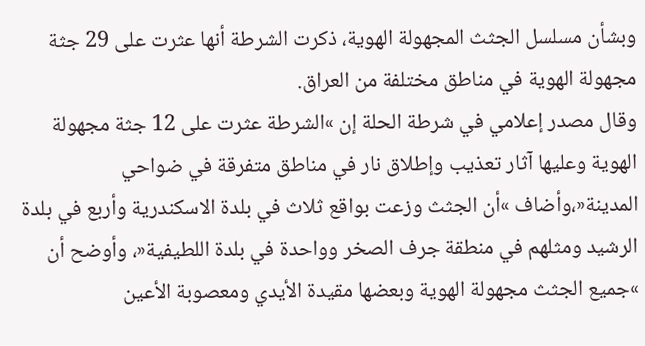وبشأن مسلسل الجثث المجهولة الهوية، ذكرت الشرطة أنها عثرت على 29 جثة مجهولة الهوية في مناطق مختلفة من العراق.
وقال مصدر إعلامي في شرطة الحلة إن »الشرطة عثرت على 12 جثة مجهولة الهوية وعليها آثار تعذيب وإطلاق نار في مناطق متفرقة في ضواحي المدينة«،وأضاف »أن الجثث وزعت بواقع ثلاث في بلدة الاسكندرية وأربع في بلدة الرشيد ومثلهم في منطقة جرف الصخر وواحدة في بلدة اللطيفية«، وأوضح أن »جميع الجثث مجهولة الهوية وبعضها مقيدة الأيدي ومعصوبة الأعين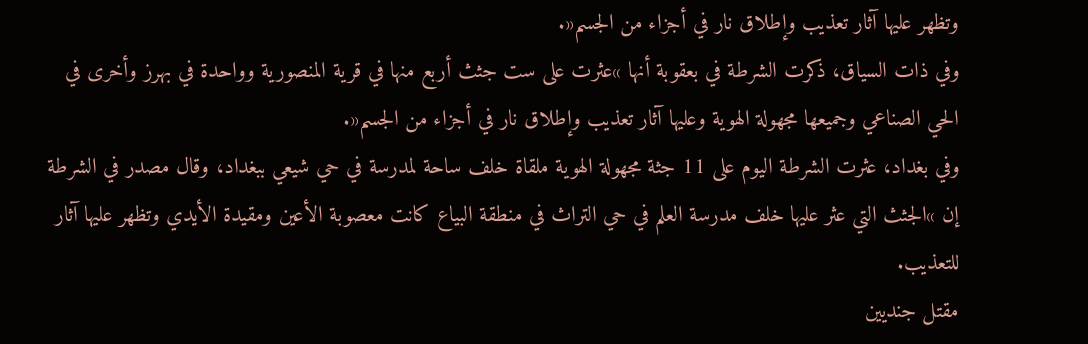وتظهر عليها آثار تعذيب وإطلاق نار في أجزاء من الجسم«.
وفي ذات السياق، ذكرت الشرطة في بعقوبة أنها »عثرت على ست جثث أربع منها في قرية المنصورية وواحدة في بهرز وأخرى في الحي الصناعي وجميعها مجهولة الهوية وعليها آثار تعذيب وإطلاق نار في أجزاء من الجسم«.
وفي بغداد، عثرت الشرطة اليوم على 11 جثة مجهولة الهوية ملقاة خلف ساحة لمدرسة في حي شيعي ببغداد، وقال مصدر في الشرطة إن »الجثث التي عثر عليها خلف مدرسة العلم في حي التراث في منطقة البياع كانت معصوبة الأعين ومقيدة الأيدي وتظهر عليها آثار للتعذيب.
مقتل جنديين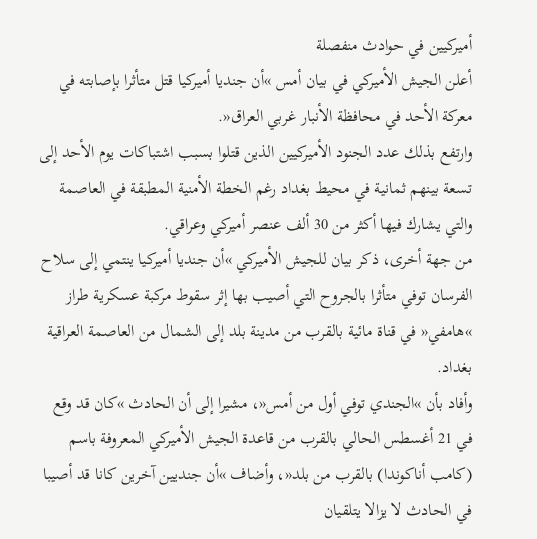أميركيين في حوادث منفصلة
أعلن الجيش الأميركي في بيان أمس »أن جنديا أميركيا قتل متأثرا بإصابته في معركة الأحد في محافظة الأنبار غربي العراق«.
وارتفع بذلك عدد الجنود الأميركيين الذين قتلوا بسبب اشتباكات يوم الأحد إلى تسعة بينهم ثمانية في محيط بغداد رغم الخطة الأمنية المطبقة في العاصمة والتي يشارك فيها أكثر من 30 ألف عنصر أميركي وعراقي.
من جهة أخرى، ذكر بيان للجيش الأميركي »أن جنديا أميركيا ينتمي إلى سلاح الفرسان توفي متأثرا بالجروح التي أصيب بها إثر سقوط مركبة عسكرية طراز »هامفي« في قناة مائية بالقرب من مدينة بلد إلى الشمال من العاصمة العراقية بغداد.
وأفاد بأن »الجندي توفي أول من أمس«، مشيرا إلى أن الحادث »كان قد وقع في 21 أغسطس الحالي بالقرب من قاعدة الجيش الأميركي المعروفة باسم (كامب أناكوندا) بالقرب من بلد«، وأضاف »أن جنديين آخرين كانا قد أصيبا في الحادث لا يزالا يتلقيان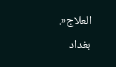العلاج«.
بغداد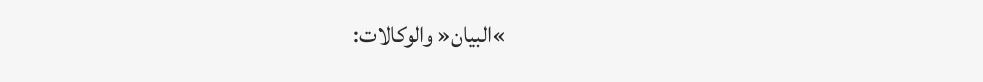»البيان« والوكالات: